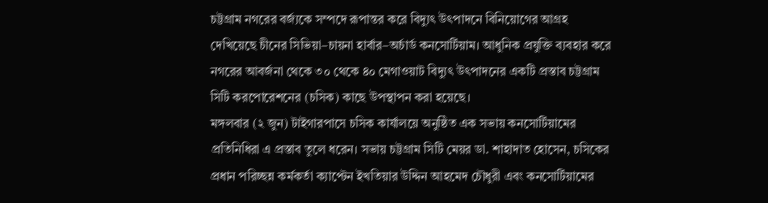চট্টগ্রাম নগরের বর্জ্যকে সম্পদে রূপান্তর করে বিদ্যুৎ উৎপাদনে বিনিয়োগের আগ্রহ দেখিয়েছে চীনের সিভিয়া–চায়না হার্বার–অর্চার্ড কনসোর্টিয়াম। আধুনিক প্রযুক্তি ব্যবহার করে নগরের আবর্জনা থেকে ৩০ থেকে ৪০ মেগাওয়াট বিদ্যুৎ উৎপাদনের একটি প্রস্তাব চট্টগ্রাম সিটি করপোরেশনের (চসিক) কাছে উপস্থাপন করা হয়েছে।
মঙ্গলবার (২ জুন) টাইগারপাসে চসিক কার্যালয়ে অনুষ্ঠিত এক সভায় কনসোর্টিয়ামের প্রতিনিধিরা এ প্রস্তাব তুলে ধরেন। সভায় চট্টগ্রাম সিটি মেয়র ডা. শাহাদাত হোসেন, চসিকের প্রধান পরিচ্ছন্ন কর্মকর্তা ক্যাপ্টেন ইখতিয়ার উদ্দিন আহমেদ চৌধুরী এবং কনসোর্টিয়ামের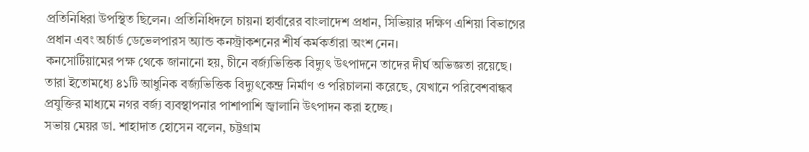প্রতিনিধিরা উপস্থিত ছিলেন। প্রতিনিধিদলে চায়না হার্বারের বাংলাদেশ প্রধান, সিভিয়ার দক্ষিণ এশিয়া বিভাগের প্রধান এবং অর্চার্ড ডেভেলপারস অ্যান্ড কনস্ট্রাকশনের শীর্ষ কর্মকর্তারা অংশ নেন।
কনসোর্টিয়ামের পক্ষ থেকে জানানো হয়, চীনে বর্জ্যভিত্তিক বিদ্যুৎ উৎপাদনে তাদের দীর্ঘ অভিজ্ঞতা রয়েছে। তারা ইতোমধ্যে ৪১টি আধুনিক বর্জ্যভিত্তিক বিদ্যুৎকেন্দ্র নির্মাণ ও পরিচালনা করেছে, যেখানে পরিবেশবান্ধব প্রযুক্তির মাধ্যমে নগর বর্জ্য ব্যবস্থাপনার পাশাপাশি জ্বালানি উৎপাদন করা হচ্ছে।
সভায় মেয়র ডা. শাহাদাত হোসেন বলেন, চট্টগ্রাম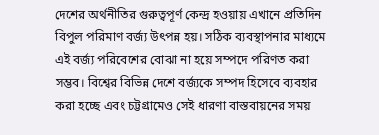দেশের অর্থনীতির গুরুত্বপূর্ণ কেন্দ্র হওয়ায় এখানে প্রতিদিন বিপুল পরিমাণ বর্জ্য উৎপন্ন হয়। সঠিক ব্যবস্থাপনার মাধ্যমে এই বর্জ্য পরিবেশের বোঝা না হয়ে সম্পদে পরিণত করা সম্ভব। বিশ্বের বিভিন্ন দেশে বর্জ্যকে সম্পদ হিসেবে ব্যবহার করা হচ্ছে এবং চট্টগ্রামেও সেই ধারণা বাস্তবায়নের সময়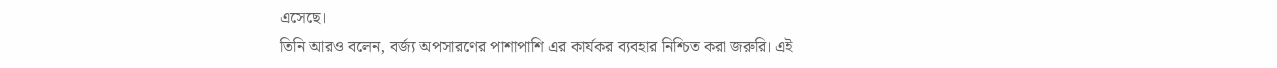এসেছে।
তিনি আরও বলেন, বর্জ্য অপসারণের পাশাপাশি এর কার্যকর ব্যবহার নিশ্চিত করা জরুরি। এই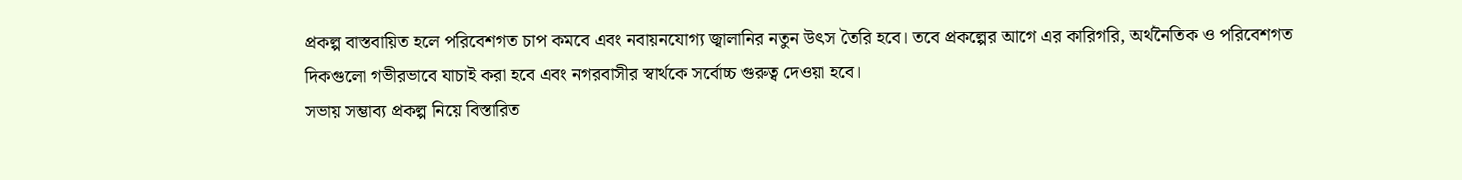প্রকল্প বাস্তবায়িত হলে পরিবেশগত চাপ কমবে এবং নবায়নযোগ্য জ্বালানির নতুন উৎস তৈরি হবে। তবে প্রকল্পের আগে এর কারিগরি, অর্থনৈতিক ও পরিবেশগত দিকগুলো গভীরভাবে যাচাই করা হবে এবং নগরবাসীর স্বার্থকে সর্বোচ্চ গুরুত্ব দেওয়া হবে।
সভায় সম্ভাব্য প্রকল্প নিয়ে বিস্তারিত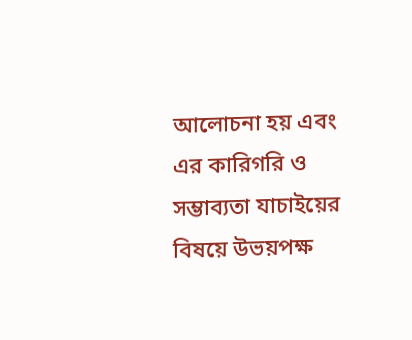আলোচনা হয় এবং এর কারিগরি ও সম্ভাব্যতা যাচাইয়ের বিষয়ে উভয়পক্ষ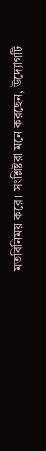মতবিনিময় করে। সংশ্লিষ্টরা মনে করছেন, উদ্যোগটি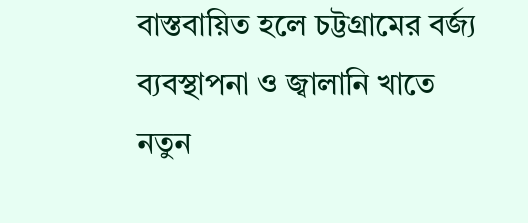বাস্তবায়িত হলে চট্টগ্রামের বর্জ্য ব্যবস্থাপনা ও জ্বালানি খাতে নতুন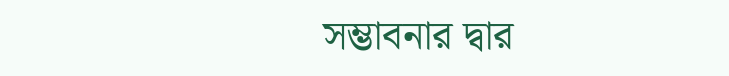সম্ভাবনার দ্বার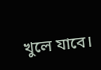খুলে যাবে।